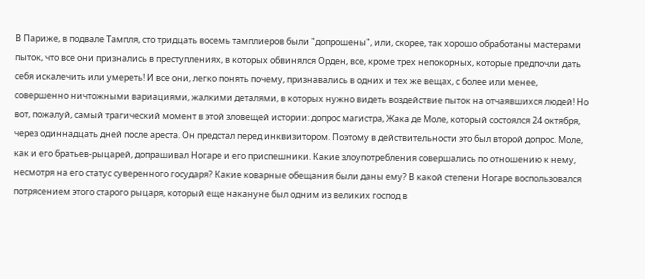В Париже, в подвале Тампля, сто тридцать восемь тамплиеров были "допрошены", или, скорее, так хорошо обработаны мастерами пыток, что все они признались в преступлениях, в которых обвинялся Орден, все, кроме трех непокорных, которые предпочли дать себя искалечить или умереть! И все они, легко понять почему, признавались в одних и тех же вещах, с более или менее, совершенно ничтожными вариациями, жалкими деталями, в которых нужно видеть воздействие пыток на отчаявшихся людей! Но вот, пожалуй, самый трагический момент в этой зловещей истории: допрос магистра, Жака де Моле, который состоялся 24 октября, через одиннадцать дней после ареста. Он предстал перед инквизитором. Поэтому в действительности это был второй допрос. Моле, как и его братьев-рыцарей, допрашивал Ногаре и его приспешники. Какие злоупотребления совершались по отношению к нему, несмотря на его статус суверенного государя? Какие коварные обещания были даны ему? В какой степени Ногаре воспользовался потрясением этого старого рыцаря, который еще накануне был одним из великих господ в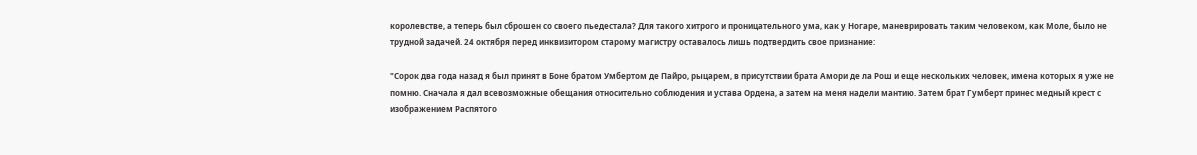королевстве, а теперь был сброшен со своего пьедестала? Для такого хитрого и проницательного ума, как у Ногаре, маневрировать таким человеком, как Моле, было не трудной задачей. 24 октября перед инквизитором старому магистру оставалось лишь подтвердить свое признание:

"Сорок два года назад я был принят в Боне братом Умбертом де Пайро, рыцарем, в присутствии брата Амори де ла Рош и еще нескольких человек, имена которых я уже не помню. Сначала я дал всевозможные обещания относительно соблюдения и устава Ордена, а затем на меня надели мантию. Затем брат Гумберт принес медный крест с изображением Распятого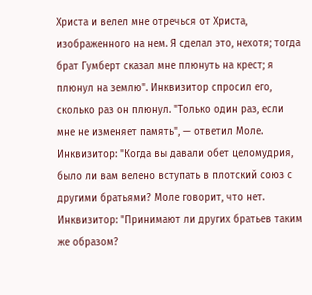Христа и велел мне отречься от Христа, изображенного на нем. Я сделал это, нехотя; тогда брат Гумберт сказал мне плюнуть на крест; я плюнул на землю". Инквизитор спросил его, сколько раз он плюнул. "Только один раз, если мне не изменяет память", — ответил Моле. Инквизитор: "Когда вы давали обет целомудрия, было ли вам велено вступать в плотский союз с другими братьями? Моле говорит, что нет. Инквизитор: "Принимают ли других братьев таким же образом?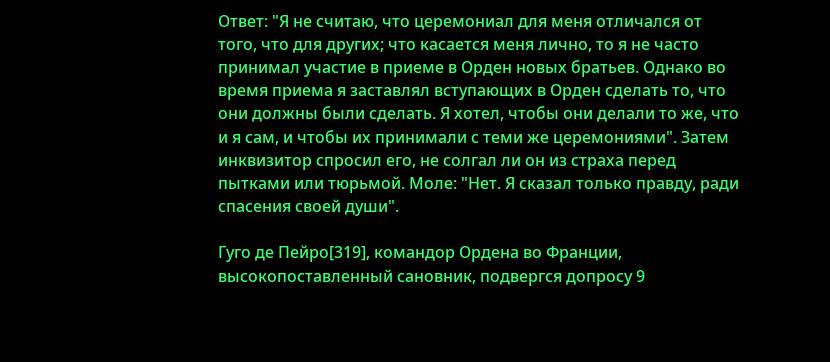Ответ: "Я не считаю, что церемониал для меня отличался от того, что для других; что касается меня лично, то я не часто принимал участие в приеме в Орден новых братьев. Однако во время приема я заставлял вступающих в Орден сделать то, что они должны были сделать. Я хотел, чтобы они делали то же, что и я сам, и чтобы их принимали с теми же церемониями". Затем инквизитор спросил его, не солгал ли он из страха перед пытками или тюрьмой. Моле: "Нет. Я сказал только правду, ради спасения своей души".

Гуго де Пейро[319], командор Ордена во Франции, высокопоставленный сановник, подвергся допросу 9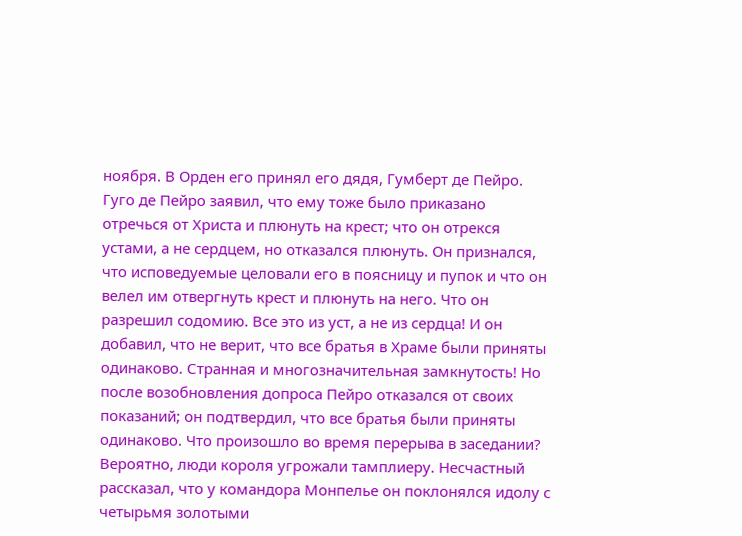ноября. В Орден его принял его дядя, Гумберт де Пейро. Гуго де Пейро заявил, что ему тоже было приказано отречься от Христа и плюнуть на крест; что он отрекся устами, а не сердцем, но отказался плюнуть. Он признался, что исповедуемые целовали его в поясницу и пупок и что он велел им отвергнуть крест и плюнуть на него. Что он разрешил содомию. Все это из уст, а не из сердца! И он добавил, что не верит, что все братья в Храме были приняты одинаково. Странная и многозначительная замкнутость! Но после возобновления допроса Пейро отказался от своих показаний; он подтвердил, что все братья были приняты одинаково. Что произошло во время перерыва в заседании? Вероятно, люди короля угрожали тамплиеру. Несчастный рассказал, что у командора Монпелье он поклонялся идолу с четырьмя золотыми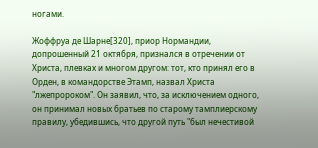ногами.

Жоффруа де Шарне[320], приор Нормандии, допрошенный 21 октября, признался в отречении от Христа, плевках и многом другом: тот, кто принял его в Орден, в командорстве Этамп, назвал Христа "лжепророком". Он заявил, что, за исключением одного, он принимал новых братьев по старому тамплиерскому правилу, убедившись, что другой путь "был нечестивой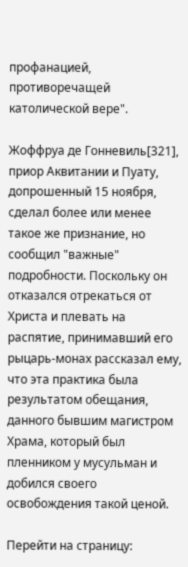профанацией, противоречащей католической вере".

Жоффруа де Гонневиль[321], приор Аквитании и Пуату, допрошенный 15 ноября, сделал более или менее такое же признание, но сообщил "важные" подробности. Поскольку он отказался отрекаться от Христа и плевать на распятие, принимавший его рыцарь-монах рассказал ему, что эта практика была результатом обещания, данного бывшим магистром Храма, который был пленником у мусульман и добился своего освобождения такой ценой.

Перейти на страницу: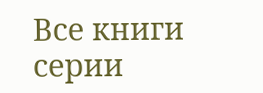Все книги серии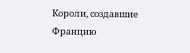Короли, создавшие Францию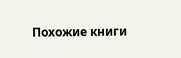Похожие книги